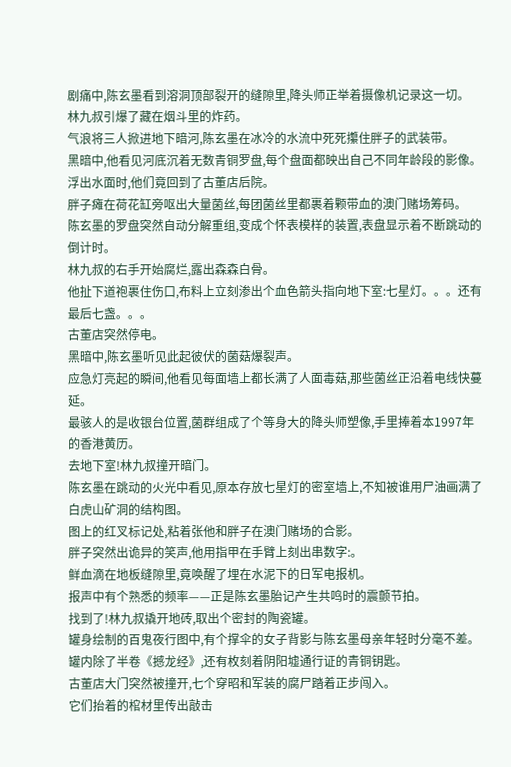剧痛中,陈玄墨看到溶洞顶部裂开的缝隙里,降头师正举着摄像机记录这一切。
林九叔引爆了藏在烟斗里的炸药。
气浪将三人掀进地下暗河,陈玄墨在冰冷的水流中死死攥住胖子的武装带。
黑暗中,他看见河底沉着无数青铜罗盘,每个盘面都映出自己不同年龄段的影像。
浮出水面时,他们竟回到了古董店后院。
胖子瘫在荷花缸旁呕出大量菌丝,每团菌丝里都裹着颗带血的澳门赌场筹码。
陈玄墨的罗盘突然自动分解重组,变成个怀表模样的装置,表盘显示着不断跳动的倒计时。
林九叔的右手开始腐烂,露出森森白骨。
他扯下道袍裹住伤口,布料上立刻渗出个血色箭头指向地下室:七星灯。。。还有最后七盏。。。
古董店突然停电。
黑暗中,陈玄墨听见此起彼伏的菌菇爆裂声。
应急灯亮起的瞬间,他看见每面墙上都长满了人面毒菇,那些菌丝正沿着电线快蔓延。
最骇人的是收银台位置,菌群组成了个等身大的降头师塑像,手里捧着本1997年的香港黄历。
去地下室!林九叔撞开暗门。
陈玄墨在跳动的火光中看见,原本存放七星灯的密室墙上,不知被谁用尸油画满了白虎山矿洞的结构图。
图上的红叉标记处,粘着张他和胖子在澳门赌场的合影。
胖子突然出诡异的笑声,他用指甲在手臂上刻出串数字:。
鲜血滴在地板缝隙里,竟唤醒了埋在水泥下的日军电报机。
报声中有个熟悉的频率——正是陈玄墨胎记产生共鸣时的震颤节拍。
找到了!林九叔撬开地砖,取出个密封的陶瓷罐。
罐身绘制的百鬼夜行图中,有个撑伞的女子背影与陈玄墨母亲年轻时分毫不差。
罐内除了半卷《撼龙经》,还有枚刻着阴阳墟通行证的青铜钥匙。
古董店大门突然被撞开,七个穿昭和军装的腐尸踏着正步闯入。
它们抬着的棺材里传出敲击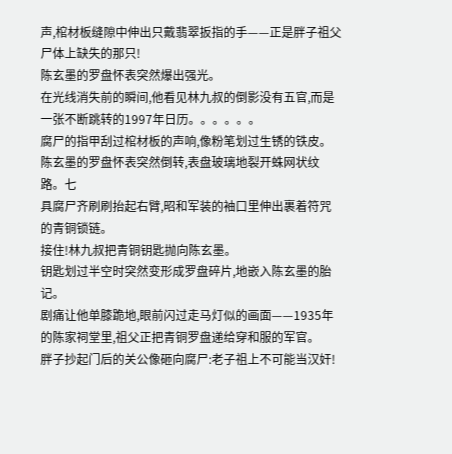声,棺材板缝隙中伸出只戴翡翠扳指的手——正是胖子祖父尸体上缺失的那只!
陈玄墨的罗盘怀表突然爆出强光。
在光线消失前的瞬间,他看见林九叔的倒影没有五官,而是一张不断跳转的1997年日历。。。。。。
腐尸的指甲刮过棺材板的声响,像粉笔划过生锈的铁皮。
陈玄墨的罗盘怀表突然倒转,表盘玻璃地裂开蛛网状纹路。七
具腐尸齐刷刷抬起右臂,昭和军装的袖口里伸出裹着符咒的青铜锁链。
接住!林九叔把青铜钥匙抛向陈玄墨。
钥匙划过半空时突然变形成罗盘碎片,地嵌入陈玄墨的胎记。
剧痛让他单膝跪地,眼前闪过走马灯似的画面——1935年的陈家祠堂里,祖父正把青铜罗盘递给穿和服的军官。
胖子抄起门后的关公像砸向腐尸:老子祖上不可能当汉奸!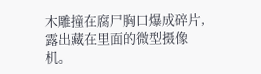木雕撞在腐尸胸口爆成碎片,露出藏在里面的微型摄像机。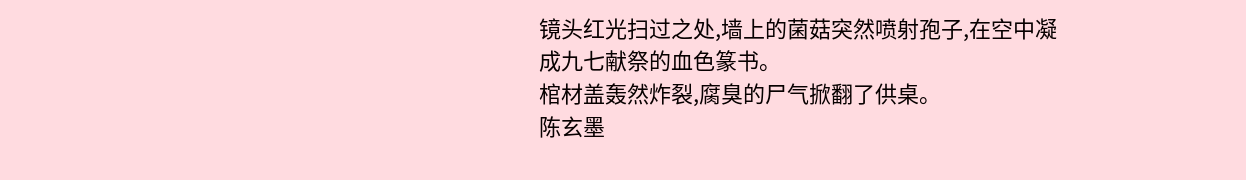镜头红光扫过之处,墙上的菌菇突然喷射孢子,在空中凝成九七献祭的血色篆书。
棺材盖轰然炸裂,腐臭的尸气掀翻了供桌。
陈玄墨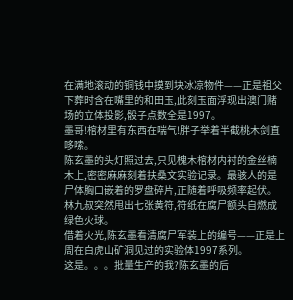在满地滚动的铜钱中摸到块冰凉物件——正是祖父下葬时含在嘴里的和田玉,此刻玉面浮现出澳门赌场的立体投影,骰子点数全是1997。
墨哥!棺材里有东西在喘气!胖子举着半截桃木剑直哆嗦。
陈玄墨的头灯照过去,只见槐木棺材内衬的金丝楠木上,密密麻麻刻着扶桑文实验记录。最骇人的是尸体胸口嵌着的罗盘碎片,正随着呼吸频率起伏。
林九叔突然甩出七张黄符,符纸在腐尸额头自燃成绿色火球。
借着火光,陈玄墨看清腐尸军装上的编号——正是上周在白虎山矿洞见过的实验体1997系列。
这是。。。批量生产的我?陈玄墨的后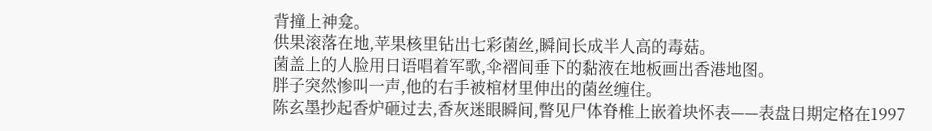背撞上神龛。
供果滚落在地,苹果核里钻出七彩菌丝,瞬间长成半人高的毒菇。
菌盖上的人脸用日语唱着军歌,伞褶间垂下的黏液在地板画出香港地图。
胖子突然惨叫一声,他的右手被棺材里伸出的菌丝缠住。
陈玄墨抄起香炉砸过去,香灰迷眼瞬间,瞥见尸体脊椎上嵌着块怀表——表盘日期定格在1997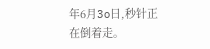年6月3o日,秒针正在倒着走。